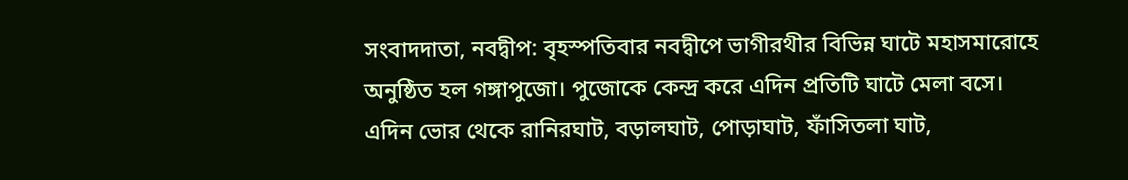সংবাদদাতা, নবদ্বীপ: বৃহস্পতিবার নবদ্বীপে ভাগীরথীর বিভিন্ন ঘাটে মহাসমারোহে অনুষ্ঠিত হল গঙ্গাপুজো। পুজোকে কেন্দ্র করে এদিন প্রতিটি ঘাটে মেলা বসে। এদিন ভোর থেকে রানিরঘাট, বড়ালঘাট, পোড়াঘাট, ফাঁসিতলা ঘাট,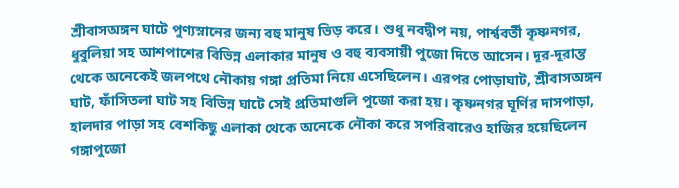শ্রীবাসঅঙ্গন ঘাটে পুণ্যস্নানের জন্য বহু মানুষ ভিড় করে। শুধু নবদ্বীপ নয়, পার্শ্ববর্তী কৃষ্ণনগর, ধুবুলিয়া সহ আশপাশের বিভিন্ন এলাকার মানুষ ও বহু ব্যবসায়ী পুজো দিতে আসেন। দূর-দূরান্ত থেকে অনেকেই জলপথে নৌকায় গঙ্গা প্রতিমা নিয়ে এসেছিলেন। এরপর পোড়াঘাট, শ্রীবাসঅঙ্গন ঘাট, ফাঁসিতলা ঘাট সহ বিভিন্ন ঘাটে সেই প্রতিমাগুলি পুজো করা হয়। কৃষ্ণনগর ঘূর্ণির দাসপাড়া, হালদার পাড়া সহ বেশকিছু এলাকা থেকে অনেকে নৌকা করে সপরিবারেও হাজির হয়েছিলেন গঙ্গাপুজো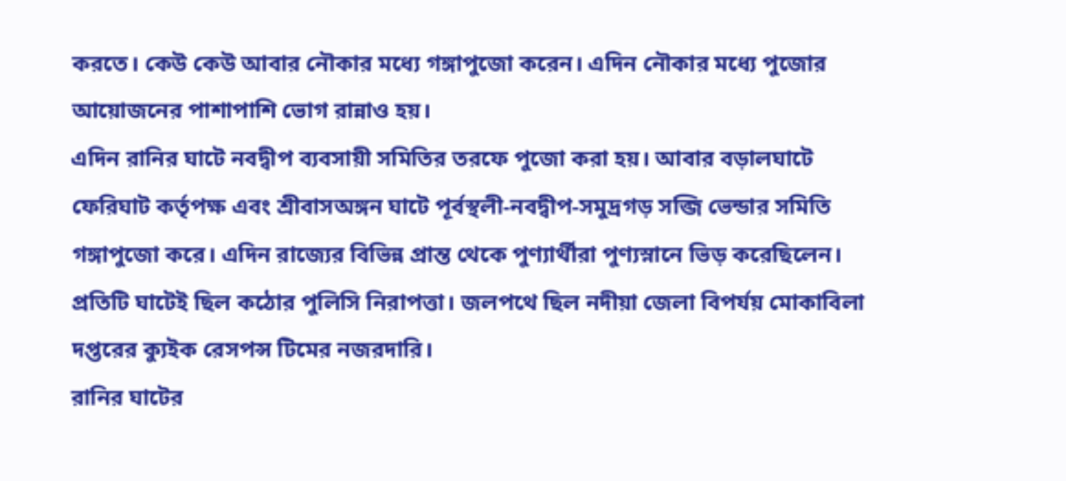করতে। কেউ কেউ আবার নৌকার মধ্যে গঙ্গাপুজো করেন। এদিন নৌকার মধ্যে পুজোর আয়োজনের পাশাপাশি ভোগ রান্নাও হয়।
এদিন রানির ঘাটে নবদ্বীপ ব্যবসায়ী সমিতির তরফে পুজো করা হয়। আবার বড়ালঘাটে ফেরিঘাট কর্তৃপক্ষ এবং শ্রীবাসঅঙ্গন ঘাটে পূর্বস্থলী-নবদ্বীপ-সমুদ্রগড় সব্জি ভেন্ডার সমিতি গঙ্গাপুজো করে। এদিন রাজ্যের বিভিন্ন প্রান্ত থেকে পুণ্যার্থীরা পুণ্যস্নানে ভিড় করেছিলেন। প্রতিটি ঘাটেই ছিল কঠোর পুলিসি নিরাপত্তা। জলপথে ছিল নদীয়া জেলা বিপর্যয় মোকাবিলা দপ্তরের ক্যুইক রেসপন্স টিমের নজরদারি।
রানির ঘাটের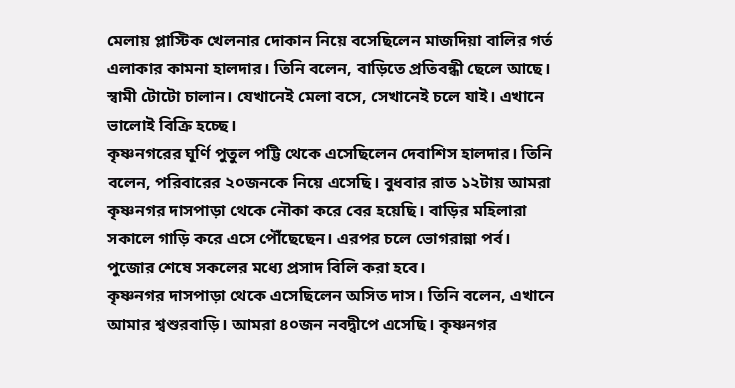মেলায় প্লাস্টিক খেলনার দোকান নিয়ে বসেছিলেন মাজদিয়া বালির গর্ত এলাকার কামনা হালদার। তিনি বলেন, বাড়িতে প্রতিবন্ধী ছেলে আছে। স্বামী টোটো চালান। যেখানেই মেলা বসে, সেখানেই চলে যাই। এখানে ভালোই বিক্রি হচ্ছে।
কৃষ্ণনগরের ঘূর্ণি পুতুল পট্টি থেকে এসেছিলেন দেবাশিস হালদার। তিনি বলেন, পরিবারের ২০জনকে নিয়ে এসেছি। বুধবার রাত ১২টায় আমরা কৃষ্ণনগর দাসপাড়া থেকে নৌকা করে বের হয়েছি। বাড়ির মহিলারা সকালে গাড়ি করে এসে পৌঁছেছেন। এরপর চলে ভোগরান্না পর্ব। পুজোর শেষে সকলের মধ্যে প্রসাদ বিলি করা হবে।
কৃষ্ণনগর দাসপাড়া থেকে এসেছিলেন অসিত দাস। তিনি বলেন, এখানে আমার শ্বশুরবাড়ি। আমরা ৪০জন নবদ্বীপে এসেছি। কৃষ্ণনগর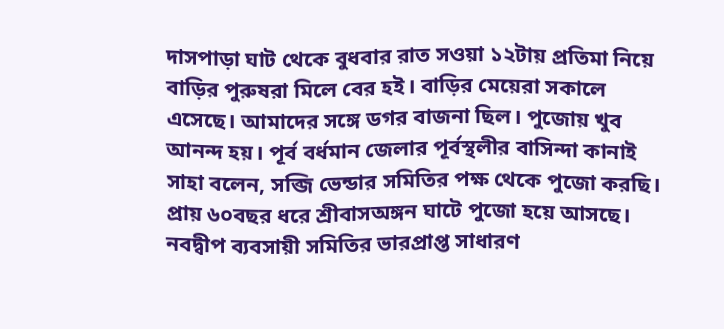দাসপাড়া ঘাট থেকে বুধবার রাত সওয়া ১২টায় প্রতিমা নিয়ে বাড়ির পুরুষরা মিলে বের হই। বাড়ির মেয়েরা সকালে এসেছে। আমাদের সঙ্গে ডগর বাজনা ছিল। পুজোয় খুব আনন্দ হয়। পূর্ব বর্ধমান জেলার পূর্বস্থলীর বাসিন্দা কানাই সাহা বলেন, সব্জি ভেন্ডার সমিতির পক্ষ থেকে পুজো করছি। প্রায় ৬০বছর ধরে শ্রীবাসঅঙ্গন ঘাটে পুজো হয়ে আসছে। নবদ্বীপ ব্যবসায়ী সমিতির ভারপ্রাপ্ত সাধারণ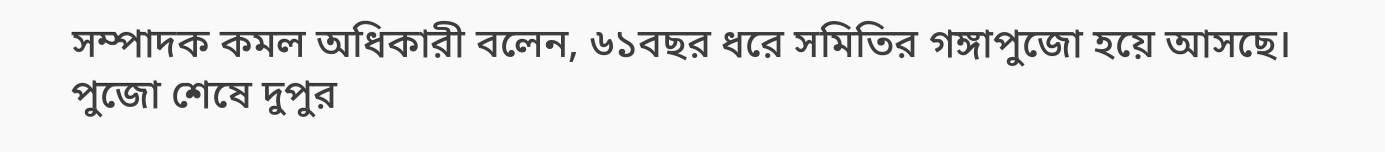সম্পাদক কমল অধিকারী বলেন, ৬১বছর ধরে সমিতির গঙ্গাপুজো হয়ে আসছে। পুজো শেষে দুপুর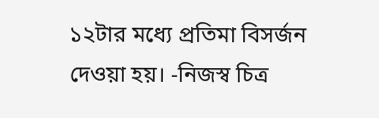১২টার মধ্যে প্রতিমা বিসর্জন দেওয়া হয়। -নিজস্ব চিত্র